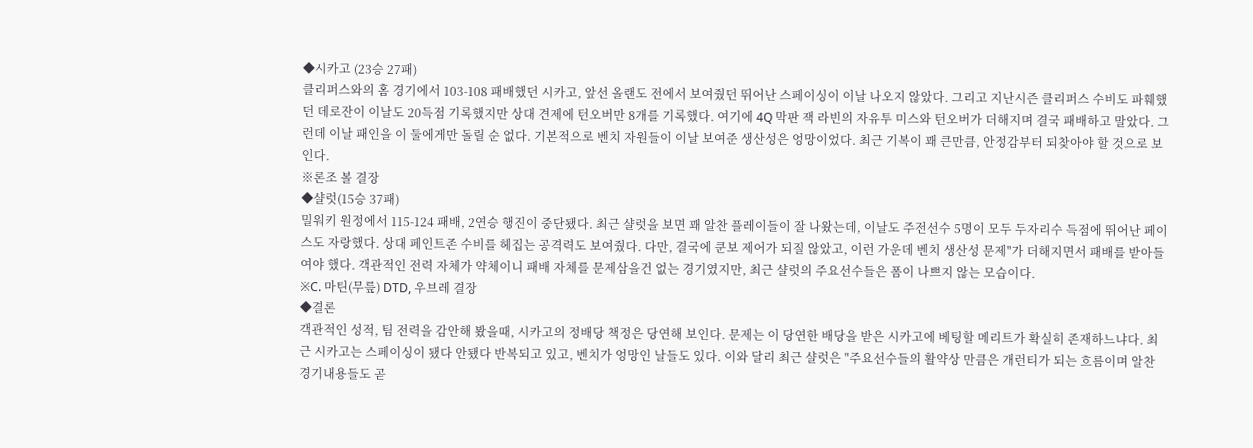◆시카고 (23승 27패)
클리퍼스와의 홈 경기에서 103-108 패배했던 시카고, 앞선 올랜도 전에서 보여줬던 뛰어난 스페이싱이 이날 나오지 않았다. 그리고 지난시즌 클리퍼스 수비도 파훼했던 데로잔이 이날도 20득점 기록했지만 상대 견제에 턴오버만 8개를 기록했다. 여기에 4Q 막판 잭 라빈의 자유투 미스와 턴오버가 더해지며 결국 패배하고 말았다. 그런데 이날 패인을 이 둘에게만 돌릴 순 없다. 기본적으로 벤치 자원들이 이날 보여준 생산성은 엉망이었다. 최근 기복이 꽤 큰만큼, 안정감부터 되찾아야 할 것으로 보인다.
※론조 볼 결장
◆샬럿(15승 37패)
밀워키 원정에서 115-124 패배, 2연승 행진이 중단됐다. 최근 샬럿을 보면 꽤 알찬 플레이들이 잘 나왔는데, 이날도 주전선수 5명이 모두 두자리수 득점에 뛰어난 페이스도 자랑했다. 상대 페인트존 수비를 헤집는 공격력도 보여줬다. 다만, 결국에 쿤보 제어가 되질 않았고, 이런 가운데 벤치 생산성 문제"가 더해지면서 패배를 받아들여야 했다. 객관적인 전력 자체가 약체이니 패배 자체를 문제삼을건 없는 경기였지만, 최근 샬럿의 주요선수들은 폼이 나쁘지 않는 모습이다.
※C. 마틴(무릎) DTD, 우브레 결장
◆결론
객관적인 성적, 팀 전력을 감안해 봤을때, 시카고의 정배당 책정은 당연해 보인다. 문제는 이 당연한 배당을 받은 시카고에 베팅할 메리트가 확실히 존재하느냐다. 최근 시카고는 스페이싱이 됐다 안됐다 반복되고 있고, 벤치가 엉망인 날들도 있다. 이와 달리 최근 샬럿은 "주요선수들의 활약상 만큼은 개런티가 되는 흐름이며 알찬 경기내용들도 곧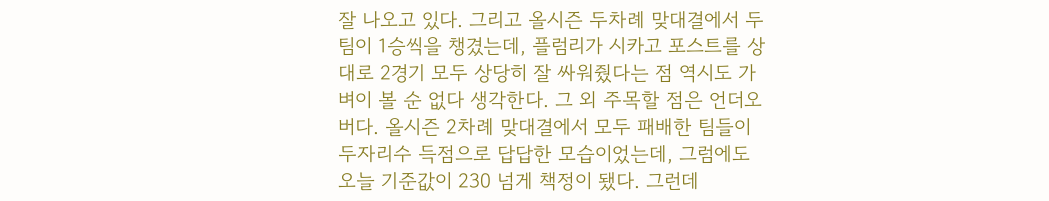잘 나오고 있다. 그리고 올시즌 두차례 맞대결에서 두 팀이 1승씩을 챙겼는데, 플럼리가 시카고 포스트를 상대로 2경기 모두 상당히 잘 싸워줬다는 점 역시도 가벼이 볼 순 없다 생각한다. 그 외 주목할 점은 언더오버다. 올시즌 2차례 맞대결에서 모두 패배한 팀들이 두자리수 득점으로 답답한 모습이었는데, 그럼에도 오늘 기준값이 230 넘게 책정이 됐다. 그런데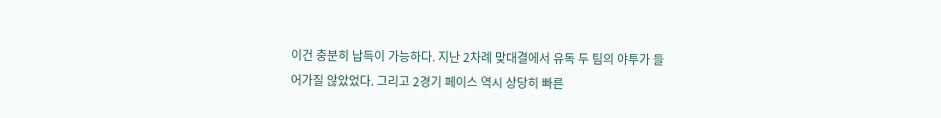이건 충분히 납득이 가능하다. 지난 2차례 맞대결에서 유독 두 팀의 야투가 들어가질 않았었다. 그리고 2경기 페이스 역시 상당히 빠른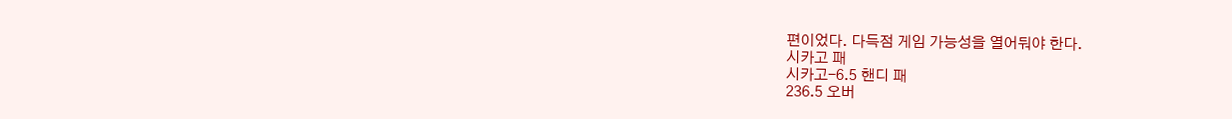편이었다. 다득점 게임 가능성을 열어둬야 한다.
시카고 패
시카고-6.5 핸디 패
236.5 오버